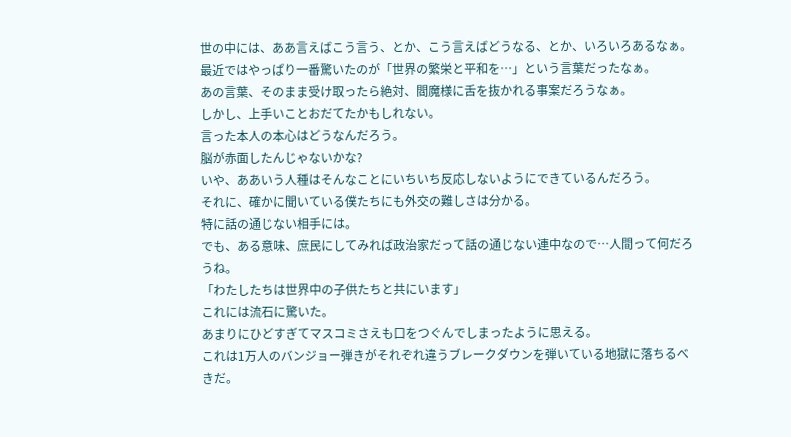世の中には、ああ言えばこう言う、とか、こう言えばどうなる、とか、いろいろあるなぁ。
最近ではやっぱり一番驚いたのが「世界の繁栄と平和を…」という言葉だったなぁ。
あの言葉、そのまま受け取ったら絶対、閻魔様に舌を抜かれる事案だろうなぁ。
しかし、上手いことおだてたかもしれない。
言った本人の本心はどうなんだろう。
脳が赤面したんじゃないかな?
いや、ああいう人種はそんなことにいちいち反応しないようにできているんだろう。
それに、確かに聞いている僕たちにも外交の難しさは分かる。
特に話の通じない相手には。
でも、ある意味、庶民にしてみれば政治家だって話の通じない連中なので…人間って何だろうね。
「わたしたちは世界中の子供たちと共にいます」
これには流石に驚いた。
あまりにひどすぎてマスコミさえも口をつぐんでしまったように思える。
これは1万人のバンジョー弾きがそれぞれ違うブレークダウンを弾いている地獄に落ちるべきだ。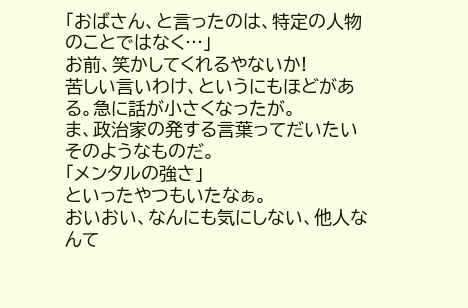「おばさん、と言ったのは、特定の人物のことではなく…」
お前、笑かしてくれるやないか!
苦しい言いわけ、というにもほどがある。急に話が小さくなったが。
ま、政治家の発する言葉ってだいたいそのようなものだ。
「メンタルの強さ」
といったやつもいたなぁ。
おいおい、なんにも気にしない、他人なんて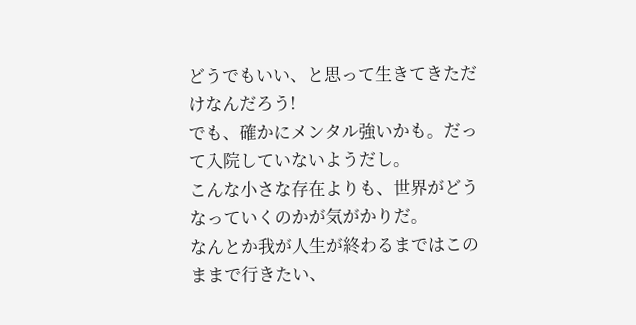どうでもいい、と思って生きてきただけなんだろう!
でも、確かにメンタル強いかも。だって入院していないようだし。
こんな小さな存在よりも、世界がどうなっていくのかが気がかりだ。
なんとか我が人生が終わるまではこのままで行きたい、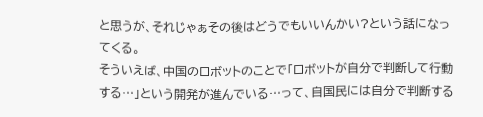と思うが、それじゃぁその後はどうでもいいんかい?という話になってくる。
そういえば、中国のロボットのことで「ロボットが自分で判断して行動する…」という開発が進んでいる…って、自国民には自分で判断する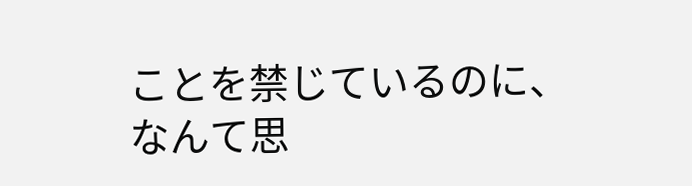ことを禁じているのに、なんて思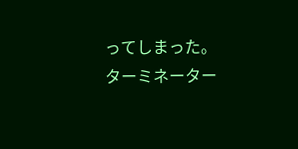ってしまった。
ターミネーター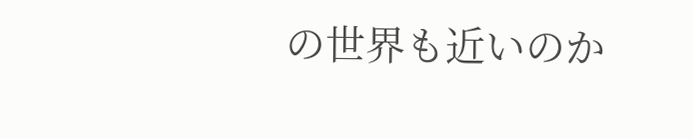の世界も近いのか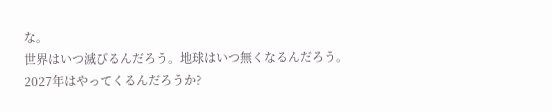な。
世界はいつ滅びるんだろう。地球はいつ無くなるんだろう。
2027年はやってくるんだろうか?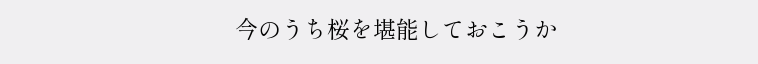今のうち桜を堪能しておこうか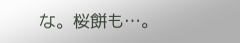な。桜餅も…。